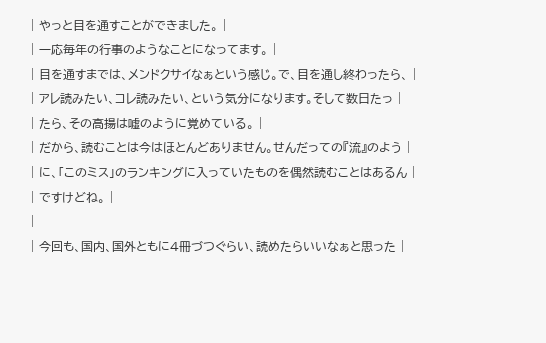| やっと目を通すことができました。 |
| 一応毎年の行事のようなことになってます。 |
| 目を通すまでは、メンドクサイなぁという感じ。で、目を通し終わったら、 |
| アレ読みたい、コレ読みたい、という気分になります。そして数日たっ |
| たら、その高揚は嘘のように覚めている。 |
| だから、読むことは今はほとんどありません。せんだっての『流』のよう |
| に、「このミス」のランキングに入っていたものを偶然読むことはあるん |
| ですけどね。 |
|
| 今回も、国内、国外ともに4冊づつぐらい、読めたらいいなぁと思った |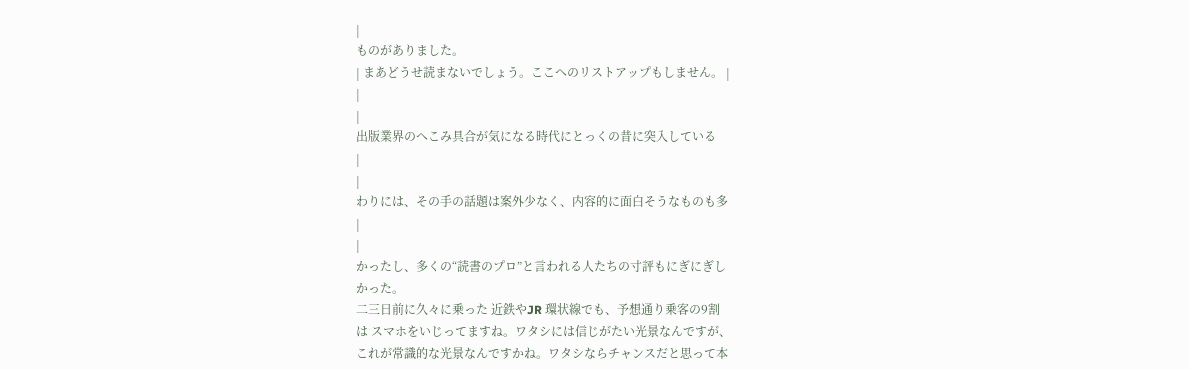|
ものがありました。
| まあどうせ読まないでしょう。ここへのリストアップもしません。 |
|
|
出版業界のへこみ具合が気になる時代にとっくの昔に突入している
|
|
わりには、その手の話題は案外少なく、内容的に面白そうなものも多
|
|
かったし、多くの“読書のプロ”と言われる人たちの寸評もにぎにぎし
かった。
二三日前に久々に乗った 近鉄やJR 環状線でも、予想通り乗客の9割
は スマホをいじってますね。ワタシには信じがたい光景なんですが、
これが常識的な光景なんですかね。ワタシならチャンスだと思って本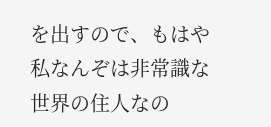を出すので、もはや私なんぞは非常識な世界の住人なの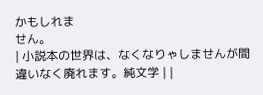かもしれま
せん。
| 小説本の世界は、なくなりゃしませんが間違いなく廃れます。純文学 | |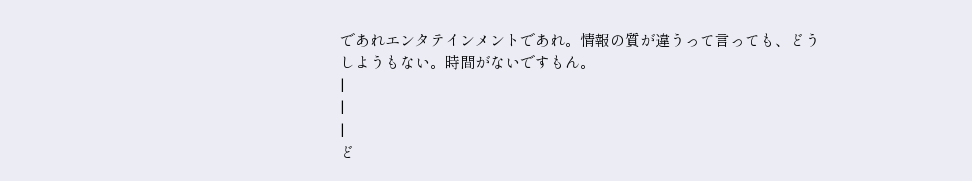であれエンタテインメントであれ。情報の質が違うって言っても、どう
しようもない。時間がないですもん。
|
|
|
ど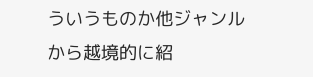ういうものか他ジャンルから越境的に紹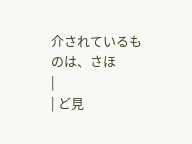介されているものは、さほ
|
| ど見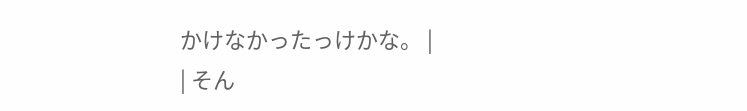かけなかったっけかな。 |
| そん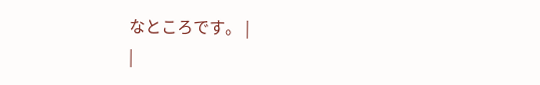なところです。 |
|